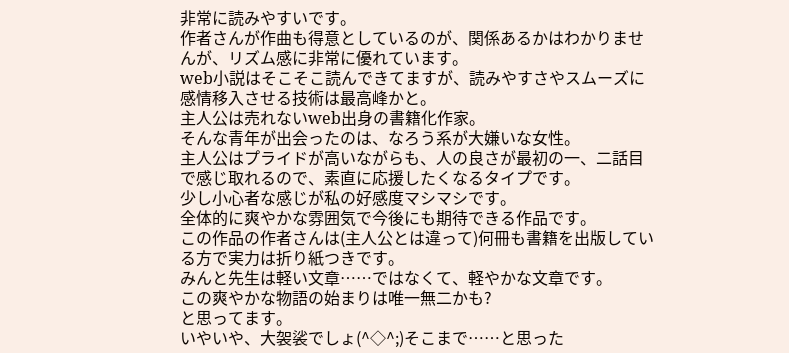非常に読みやすいです。
作者さんが作曲も得意としているのが、関係あるかはわかりませんが、リズム感に非常に優れています。
web小説はそこそこ読んできてますが、読みやすさやスムーズに感情移入させる技術は最高峰かと。
主人公は売れないweb出身の書籍化作家。
そんな青年が出会ったのは、なろう系が大嫌いな女性。
主人公はプライドが高いながらも、人の良さが最初の一、二話目で感じ取れるので、素直に応援したくなるタイプです。
少し小心者な感じが私の好感度マシマシです。
全体的に爽やかな雰囲気で今後にも期待できる作品です。
この作品の作者さんは(主人公とは違って)何冊も書籍を出版している方で実力は折り紙つきです。
みんと先生は軽い文章……ではなくて、軽やかな文章です。
この爽やかな物語の始まりは唯一無二かも?
と思ってます。
いやいや、大袈裟でしょ(^◇^;)そこまで……と思った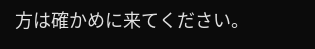方は確かめに来てください。